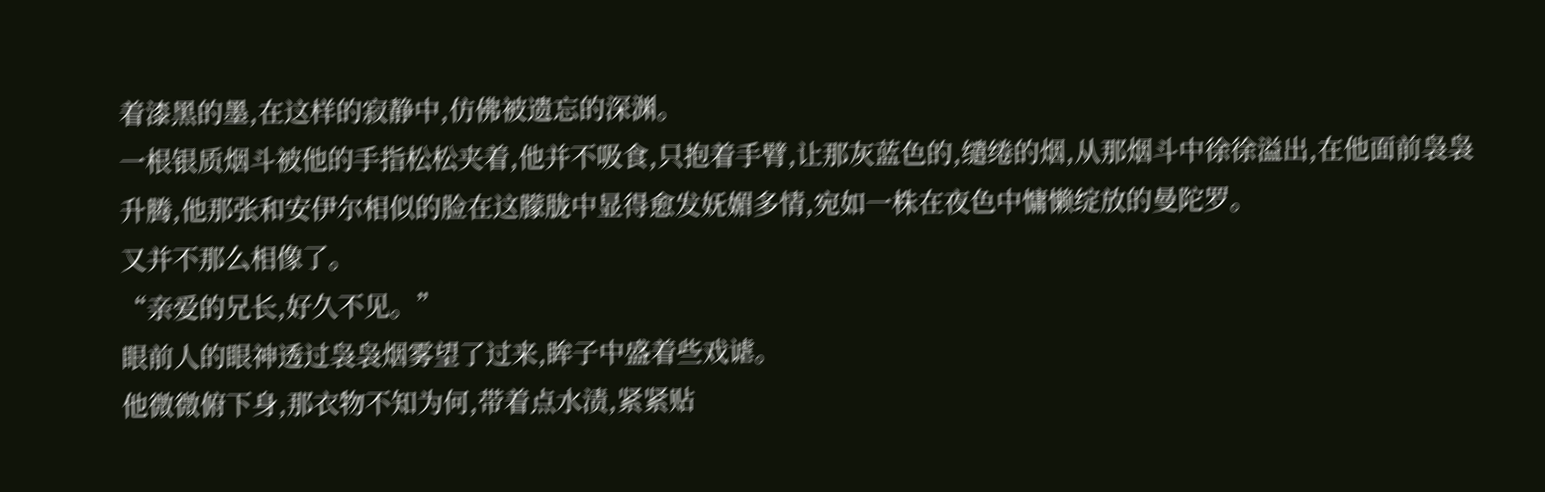着漆黑的墨,在这样的寂静中,仿佛被遗忘的深渊。
一根银质烟斗被他的手指松松夹着,他并不吸食,只抱着手臂,让那灰蓝色的,缱绻的烟,从那烟斗中徐徐溢出,在他面前袅袅升腾,他那张和安伊尔相似的脸在这朦胧中显得愈发妩媚多情,宛如一株在夜色中慵懒绽放的曼陀罗。
又并不那么相像了。
“亲爱的兄长,好久不见。”
眼前人的眼神透过袅袅烟雾望了过来,眸子中盛着些戏谑。
他微微俯下身,那衣物不知为何,带着点水渍,紧紧贴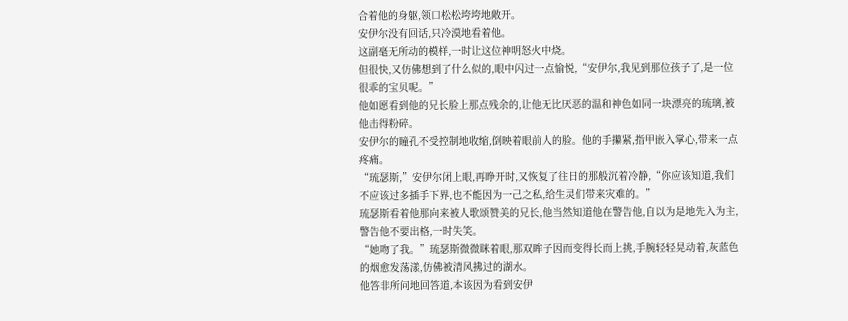合着他的身躯,领口松松垮垮地敞开。
安伊尔没有回话,只冷漠地看着他。
这副毫无所动的模样,一时让这位神明怒火中烧。
但很快,又仿佛想到了什么似的,眼中闪过一点愉悦,“安伊尔,我见到那位孩子了,是一位很乖的宝贝呢。”
他如愿看到他的兄长脸上那点残余的,让他无比厌恶的温和神色如同一块漂亮的琉璃,被他击得粉碎。
安伊尔的瞳孔不受控制地收缩,倒映着眼前人的脸。他的手攥紧,指甲嵌入掌心,带来一点疼痛。
“琉瑟斯,”安伊尔闭上眼,再睁开时,又恢复了往日的那般沉着冷静,“你应该知道,我们不应该过多插手下界,也不能因为一己之私,给生灵们带来灾难的。”
琉瑟斯看着他那向来被人歌颂赞美的兄长,他当然知道他在警告他,自以为是地先入为主,警告他不要出格,一时失笑。
“她吻了我。”琉瑟斯微微眯着眼,那双眸子因而变得长而上挑,手腕轻轻晃动着,灰蓝色的烟愈发荡漾,仿佛被清风拂过的湖水。
他答非所问地回答道,本该因为看到安伊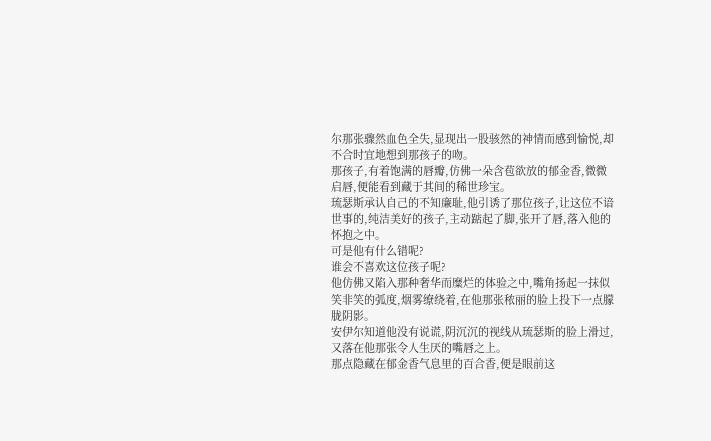尔那张骤然血色全失,显现出一股骇然的神情而感到愉悦,却不合时宜地想到那孩子的吻。
那孩子,有着饱满的唇瓣,仿佛一朵含苞欲放的郁金香,微微启唇,便能看到藏于其间的稀世珍宝。
琉瑟斯承认自己的不知廉耻,他引诱了那位孩子,让这位不谙世事的,纯洁美好的孩子,主动踮起了脚,张开了唇,落入他的怀抱之中。
可是他有什么错呢?
谁会不喜欢这位孩子呢?
他仿佛又陷入那种奢华而糜烂的体验之中,嘴角扬起一抹似笑非笑的弧度,烟雾缭绕着,在他那张秾丽的脸上投下一点朦胧阴影。
安伊尔知道他没有说谎,阴沉沉的视线从琉瑟斯的脸上滑过,又落在他那张令人生厌的嘴唇之上。
那点隐藏在郁金香气息里的百合香,便是眼前这